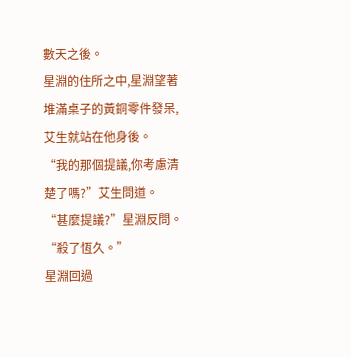數天之後。
星淵的住所之中,星淵望著堆滿桌子的黃銅零件發呆,艾生就站在他身後。
“我的那個提議,你考慮清楚了嗎?”艾生問道。
“甚麼提議?”星淵反問。
“殺了恆久。”
星淵回過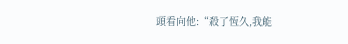頭看向他:“殺了恆久,我能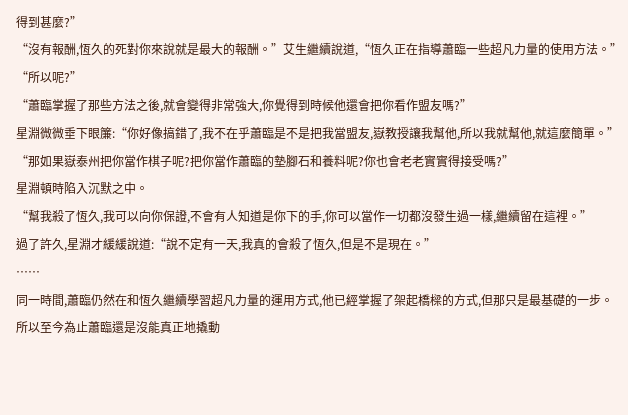得到甚麼?”
“沒有報酬,恆久的死對你來說就是最大的報酬。”艾生繼續說道,“恆久正在指導蕭臨一些超凡力量的使用方法。”
“所以呢?”
“蕭臨掌握了那些方法之後,就會變得非常強大,你覺得到時候他還會把你看作盟友嗎?”
星淵微微垂下眼簾:“你好像搞錯了,我不在乎蕭臨是不是把我當盟友,嶽教授讓我幫他,所以我就幫他,就這麼簡單。”
“那如果嶽泰州把你當作棋子呢?把你當作蕭臨的墊腳石和養料呢?你也會老老實實得接受嗎?”
星淵頓時陷入沉默之中。
“幫我殺了恆久,我可以向你保證,不會有人知道是你下的手,你可以當作一切都沒發生過一樣,繼續留在這裡。”
過了許久,星淵才緩緩說道:“說不定有一天,我真的會殺了恆久,但是不是現在。”
……
同一時間,蕭臨仍然在和恆久繼續學習超凡力量的運用方式,他已經掌握了架起橋樑的方式,但那只是最基礎的一步。
所以至今為止蕭臨還是沒能真正地撬動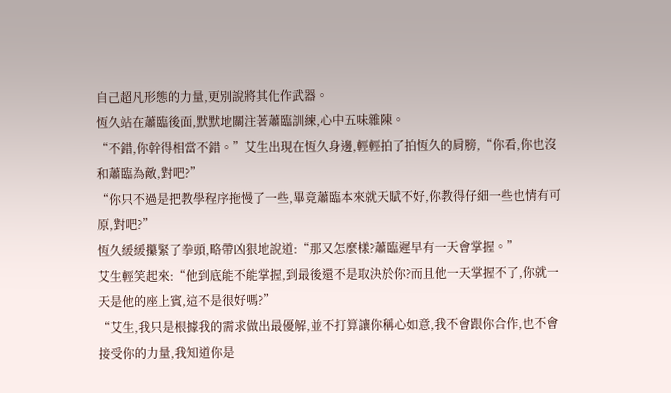自己超凡形態的力量,更別說將其化作武器。
恆久站在蕭臨後面,默默地關注著蕭臨訓練,心中五味雜陳。
“不錯,你幹得相當不錯。”艾生出現在恆久身邊,輕輕拍了拍恆久的肩膀,“你看,你也沒和蕭臨為敵,對吧?”
“你只不過是把教學程序拖慢了一些,畢竟蕭臨本來就天賦不好,你教得仔細一些也情有可原,對吧?”
恆久緩緩攥緊了拳頭,略帶凶狠地說道:“那又怎麼樣?蕭臨遲早有一天會掌握。”
艾生輕笑起來:“他到底能不能掌握,到最後還不是取決於你?而且他一天掌握不了,你就一天是他的座上賓,這不是很好嗎?”
“艾生,我只是根據我的需求做出最優解,並不打算讓你稱心如意,我不會跟你合作,也不會接受你的力量,我知道你是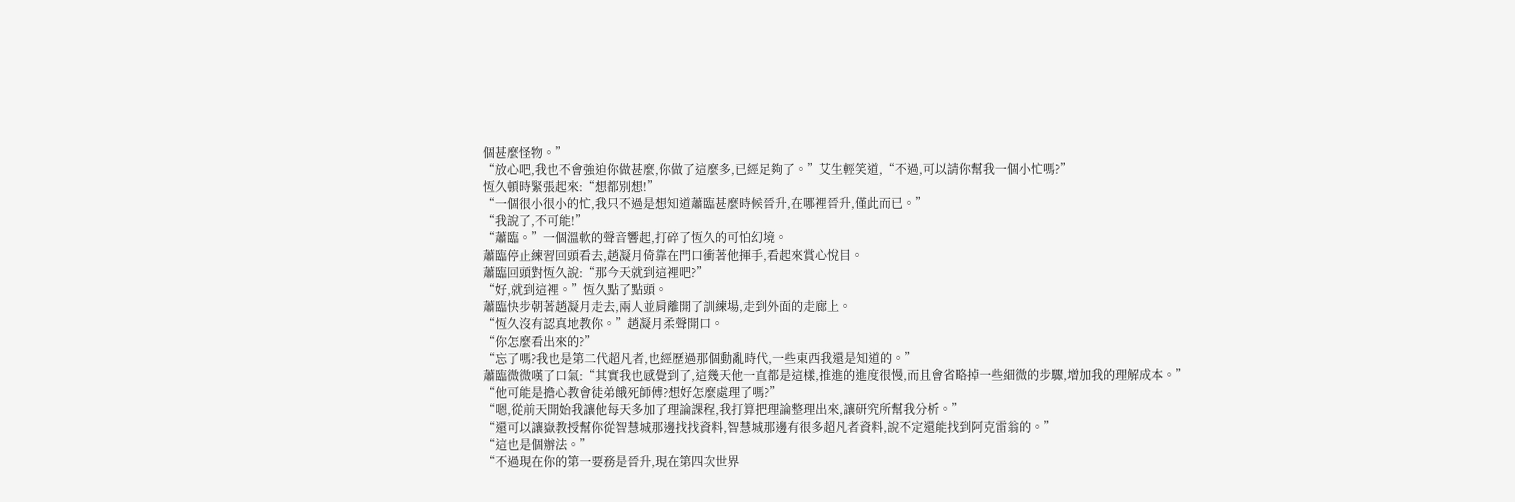個甚麼怪物。”
“放心吧,我也不會強迫你做甚麼,你做了這麼多,已經足夠了。”艾生輕笑道,“不過,可以請你幫我一個小忙嗎?”
恆久頓時緊張起來:“想都別想!”
“一個很小很小的忙,我只不過是想知道蕭臨甚麼時候晉升,在哪裡晉升,僅此而已。”
“我說了,不可能!”
“蕭臨。”一個溫軟的聲音響起,打碎了恆久的可怕幻境。
蕭臨停止練習回頭看去,趙凝月倚靠在門口衝著他揮手,看起來賞心悅目。
蕭臨回頭對恆久說:“那今天就到這裡吧?”
“好,就到這裡。”恆久點了點頭。
蕭臨快步朝著趙凝月走去,兩人並肩離開了訓練場,走到外面的走廊上。
“恆久沒有認真地教你。”趙凝月柔聲開口。
“你怎麼看出來的?”
“忘了嗎?我也是第二代超凡者,也經歷過那個動亂時代,一些東西我還是知道的。”
蕭臨微微嘆了口氣:“其實我也感覺到了,這幾天他一直都是這樣,推進的進度很慢,而且會省略掉一些細微的步驟,增加我的理解成本。”
“他可能是擔心教會徒弟餓死師傅?想好怎麼處理了嗎?”
“嗯,從前天開始我讓他每天多加了理論課程,我打算把理論整理出來,讓研究所幫我分析。”
“還可以讓嶽教授幫你從智慧城那邊找找資料,智慧城那邊有很多超凡者資料,說不定還能找到阿克雷翁的。”
“這也是個辦法。”
“不過現在你的第一要務是晉升,現在第四次世界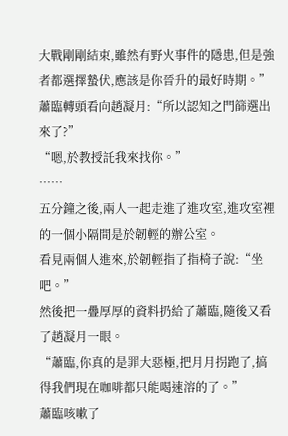大戰剛剛結束,雖然有野火事件的隱患,但是強者都選擇蟄伏,應該是你晉升的最好時期。”
蕭臨轉頭看向趙凝月:“所以認知之門篩選出來了?”
“嗯,於教授託我來找你。”
……
五分鐘之後,兩人一起走進了進攻室,進攻室裡的一個小隔間是於韌輕的辦公室。
看見兩個人進來,於韌輕指了指椅子說:“坐吧。”
然後把一疊厚厚的資料扔給了蕭臨,隨後又看了趙凝月一眼。
“蕭臨,你真的是罪大惡極,把月月拐跑了,搞得我們現在咖啡都只能喝速溶的了。”
蕭臨咳嗽了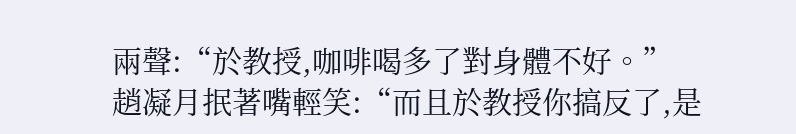兩聲:“於教授,咖啡喝多了對身體不好。”
趙凝月抿著嘴輕笑:“而且於教授你搞反了,是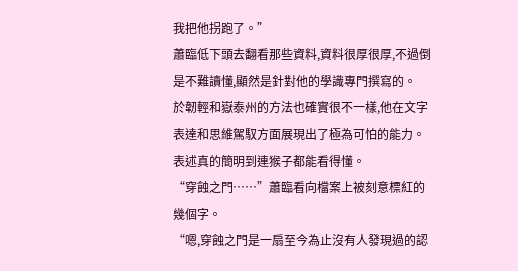我把他拐跑了。”
蕭臨低下頭去翻看那些資料,資料很厚很厚,不過倒是不難讀懂,顯然是針對他的學識專門撰寫的。
於韌輕和嶽泰州的方法也確實很不一樣,他在文字表達和思維駕馭方面展現出了極為可怕的能力。
表述真的簡明到連猴子都能看得懂。
“穿蝕之門……”蕭臨看向檔案上被刻意標紅的幾個字。
“嗯,穿蝕之門是一扇至今為止沒有人發現過的認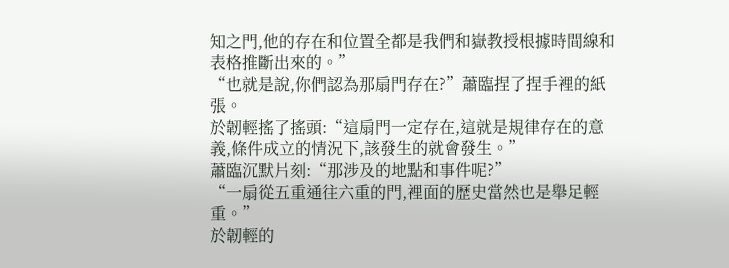知之門,他的存在和位置全都是我們和嶽教授根據時間線和表格推斷出來的。”
“也就是說,你們認為那扇門存在?”蕭臨捏了捏手裡的紙張。
於韌輕搖了搖頭:“這扇門一定存在,這就是規律存在的意義,條件成立的情況下,該發生的就會發生。”
蕭臨沉默片刻:“那涉及的地點和事件呢?”
“一扇從五重通往六重的門,裡面的歷史當然也是舉足輕重。”
於韌輕的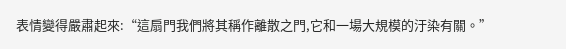表情變得嚴肅起來:“這扇門我們將其稱作離散之門,它和一場大規模的汙染有關。”